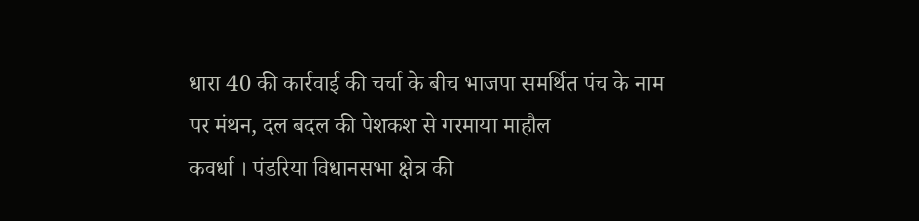धारा 40 की कार्रवाई की चर्चा के बीच भाजपा समर्थित पंच के नाम पर मंथन, दल बदल की पेशकश से गरमाया माहौल
कवर्धा । पंडरिया विधानसभा क्षेत्र की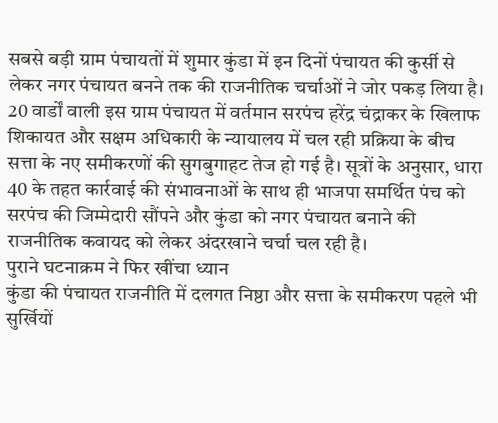सबसे बड़ी ग्राम पंचायतों में शुमार कुंडा में इन दिनों पंचायत की कुर्सी से लेकर नगर पंचायत बनने तक की राजनीतिक चर्चाओं ने जोर पकड़ लिया है। 20 वार्डों वाली इस ग्राम पंचायत में वर्तमान सरपंच हरेंद्र चंद्राकर के खिलाफ शिकायत और सक्षम अधिकारी के न्यायालय में चल रही प्रक्रिया के बीच सत्ता के नए समीकरणों की सुगबुगाहट तेज हो गई है। सूत्रों के अनुसार, धारा 40 के तहत कार्रवाई की संभावनाओं के साथ ही भाजपा समर्थित पंच को सरपंच की जिम्मेदारी सौंपने और कुंडा को नगर पंचायत बनाने की राजनीतिक कवायद को लेकर अंदरखाने चर्चा चल रही है।
पुराने घटनाक्रम ने फिर खींचा ध्यान
कुंडा की पंचायत राजनीति में दलगत निष्ठा और सत्ता के समीकरण पहले भी सुर्खियों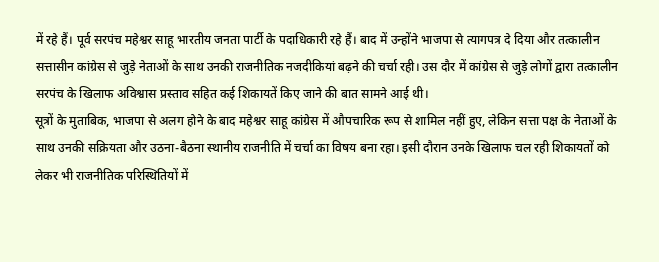में रहे हैं। पूर्व सरपंच महेश्वर साहू भारतीय जनता पार्टी के पदाधिकारी रहे हैं। बाद में उन्होंने भाजपा से त्यागपत्र दे दिया और तत्कालीन सत्तासीन कांग्रेस से जुड़े नेताओं के साथ उनकी राजनीतिक नजदीकियां बढ़ने की चर्चा रही। उस दौर में कांग्रेस से जुड़े लोगों द्वारा तत्कालीन सरपंच के खिलाफ अविश्वास प्रस्ताव सहित कई शिकायतें किए जाने की बात सामने आई थी।
सूत्रों के मुताबिक, भाजपा से अलग होने के बाद महेश्वर साहू कांग्रेस में औपचारिक रूप से शामिल नहीं हुए, लेकिन सत्ता पक्ष के नेताओं के साथ उनकी सक्रियता और उठना-बैठना स्थानीय राजनीति में चर्चा का विषय बना रहा। इसी दौरान उनके खिलाफ चल रही शिकायतों को लेकर भी राजनीतिक परिस्थितियों में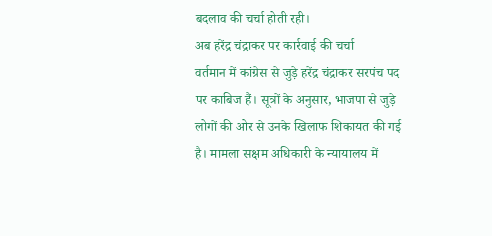बदलाव की चर्चा होती रही।
अब हरेंद्र चंद्राकर पर कार्रवाई की चर्चा
वर्तमान में कांग्रेस से जुड़े हरेंद्र चंद्राकर सरपंच पद पर काबिज हैं। सूत्रों के अनुसार, भाजपा से जुड़े लोगों की ओर से उनके खिलाफ शिकायत की गई है। मामला सक्षम अधिकारी के न्यायालय में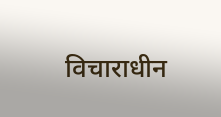विचाराधीन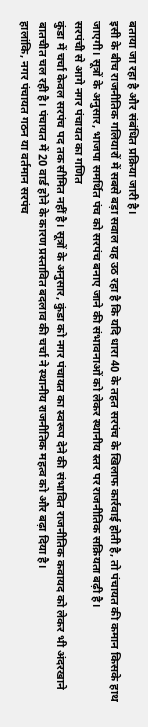बताया जा रहा है और संबंधित प्रक्रिया जारी है।
इसी के बीच राजनीतिक गलियारों में सबसे बड़ा सवाल यह उठ रहा है कि यदि धारा 40 के तहत सरपंच के खिलाफ कार्रवाई होती है, तो पंचायत की कमान किसके हाथ जाएगी। सूत्रों के अनुसार, भाजपा समर्थित पंच को सरपंच बनाए जाने की संभावनाओं को लेकर स्थानीय स्तर पर राजनीतिक सक्रियता बढ़ी है।
सरपंची से आगे नगर पंचायत का गणित
कुंडा में चर्चा केवल सरपंच पद तक सीमित नहीं है। सूत्रों के अनुसार, कुंडा को नगर पंचायत का स्वरूप देने की संभावित राजनीतिक कवायद को लेकर भी अंदरखाने बातचीत चल रही है। पंचायत में 20 वार्ड होने के कारण प्रस्तावित बदलाव की चर्चा ने स्थानीय राजनीतिक महत्व को और बढ़ा दिया है।
हालांकि, नगर पंचायत गठन या वर्तमान सरपंच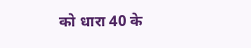को धारा 40 के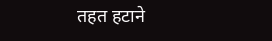तहत हटाने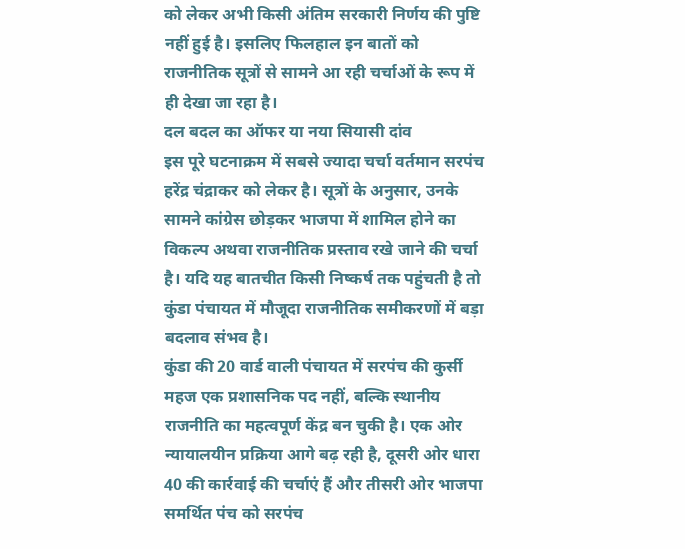को लेकर अभी किसी अंतिम सरकारी निर्णय की पुष्टि नहीं हुई है। इसलिए फिलहाल इन बातों को राजनीतिक सूत्रों से सामने आ रही चर्चाओं के रूप में ही देखा जा रहा है।
दल बदल का ऑफर या नया सियासी दांव
इस पूरे घटनाक्रम में सबसे ज्यादा चर्चा वर्तमान सरपंच हरेंद्र चंद्राकर को लेकर है। सूत्रों के अनुसार, उनके सामने कांग्रेस छोड़कर भाजपा में शामिल होने का विकल्प अथवा राजनीतिक प्रस्ताव रखे जाने की चर्चा है। यदि यह बातचीत किसी निष्कर्ष तक पहुंचती है तो कुंडा पंचायत में मौजूदा राजनीतिक समीकरणों में बड़ा बदलाव संभव है।
कुंडा की 20 वार्ड वाली पंचायत में सरपंच की कुर्सी महज एक प्रशासनिक पद नहीं, बल्कि स्थानीय राजनीति का महत्वपूर्ण केंद्र बन चुकी है। एक ओर न्यायालयीन प्रक्रिया आगे बढ़ रही है, दूसरी ओर धारा 40 की कार्रवाई की चर्चाएं हैं और तीसरी ओर भाजपा समर्थित पंच को सरपंच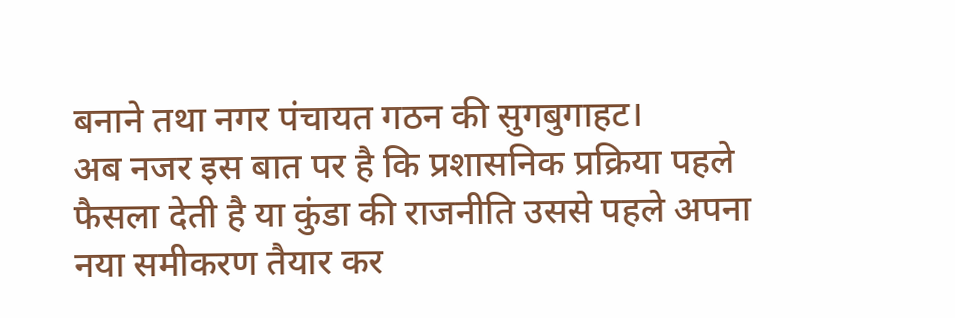बनाने तथा नगर पंचायत गठन की सुगबुगाहट।
अब नजर इस बात पर है कि प्रशासनिक प्रक्रिया पहले फैसला देती है या कुंडा की राजनीति उससे पहले अपना नया समीकरण तैयार कर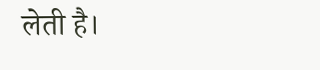लेती है।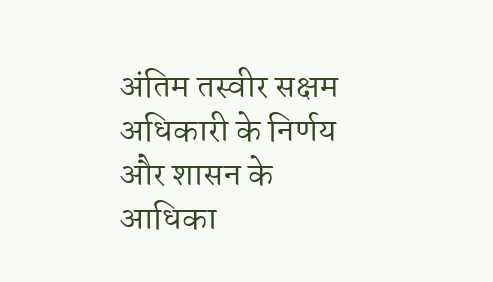अंतिम तस्वीर सक्षम अधिकारी के निर्णय और शासन के आधिका